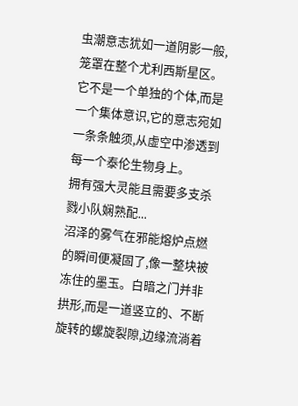虫潮意志犹如一道阴影一般,笼罩在整个尤利西斯星区。
它不是一个单独的个体,而是一个集体意识,它的意志宛如一条条触须,从虚空中渗透到每一个泰伦生物身上。
拥有强大灵能且需要多支杀戮小队娴熟配...
沼泽的雾气在邪能熔炉点燃的瞬间便凝固了,像一整块被冻住的墨玉。白暗之门并非拱形,而是一道竖立的、不断旋转的螺旋裂隙,边缘流淌着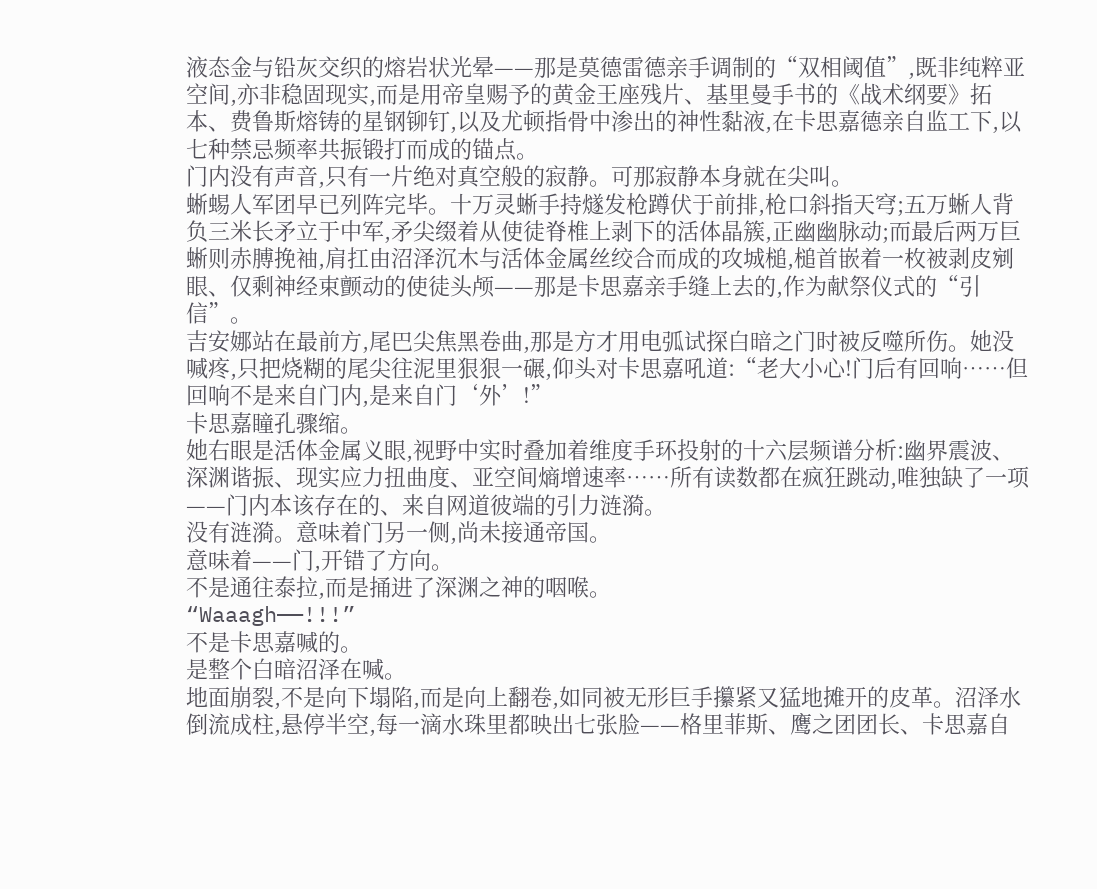液态金与铅灰交织的熔岩状光晕——那是莫德雷德亲手调制的“双相阈值”,既非纯粹亚空间,亦非稳固现实,而是用帝皇赐予的黄金王座残片、基里曼手书的《战术纲要》拓本、费鲁斯熔铸的星钢铆钉,以及尤顿指骨中渗出的神性黏液,在卡思嘉德亲自监工下,以七种禁忌频率共振锻打而成的锚点。
门内没有声音,只有一片绝对真空般的寂静。可那寂静本身就在尖叫。
蜥蜴人军团早已列阵完毕。十万灵蜥手持燧发枪蹲伏于前排,枪口斜指天穹;五万蜥人背负三米长矛立于中军,矛尖缀着从使徒脊椎上剥下的活体晶簇,正幽幽脉动;而最后两万巨蜥则赤膊挽袖,肩扛由沼泽沉木与活体金属丝绞合而成的攻城槌,槌首嵌着一枚被剥皮剜眼、仅剩神经束颤动的使徒头颅——那是卡思嘉亲手缝上去的,作为献祭仪式的“引信”。
吉安娜站在最前方,尾巴尖焦黑卷曲,那是方才用电弧试探白暗之门时被反噬所伤。她没喊疼,只把烧糊的尾尖往泥里狠狠一碾,仰头对卡思嘉吼道:“老大小心!门后有回响……但回响不是来自门内,是来自门‘外’!”
卡思嘉瞳孔骤缩。
她右眼是活体金属义眼,视野中实时叠加着维度手环投射的十六层频谱分析:幽界震波、深渊谐振、现实应力扭曲度、亚空间熵增速率……所有读数都在疯狂跳动,唯独缺了一项——门内本该存在的、来自网道彼端的引力涟漪。
没有涟漪。意味着门另一侧,尚未接通帝国。
意味着——门,开错了方向。
不是通往泰拉,而是捅进了深渊之神的咽喉。
“Waaagh——!!!”
不是卡思嘉喊的。
是整个白暗沼泽在喊。
地面崩裂,不是向下塌陷,而是向上翻卷,如同被无形巨手攥紧又猛地摊开的皮革。沼泽水倒流成柱,悬停半空,每一滴水珠里都映出七张脸——格里菲斯、鹰之团团长、卡思嘉自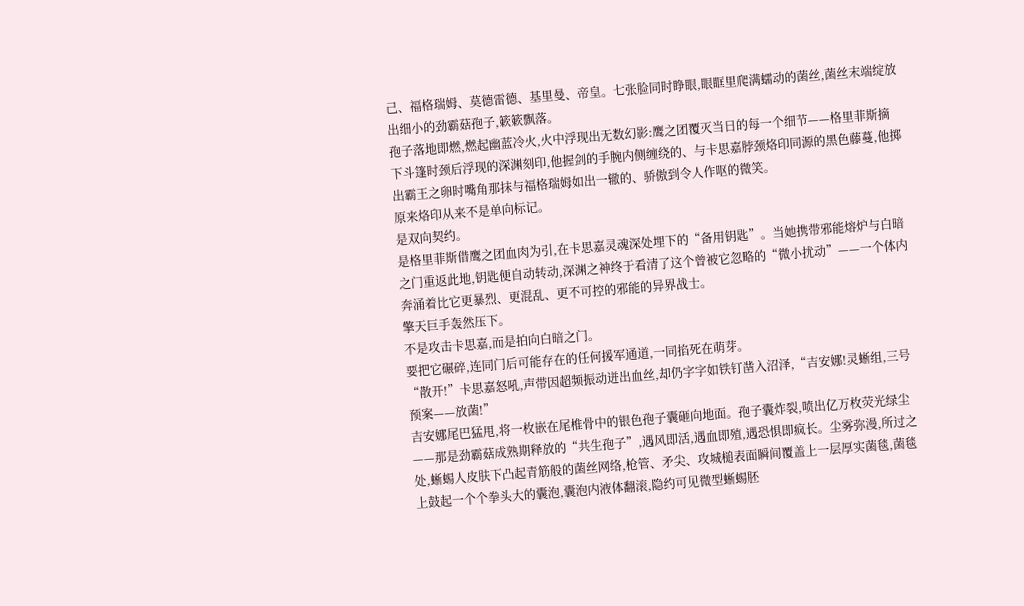己、福格瑞姆、莫德雷德、基里曼、帝皇。七张脸同时睁眼,眼眶里爬满蠕动的菌丝,菌丝末端绽放出细小的劲霸菇孢子,簌簌飘落。
孢子落地即燃,燃起幽蓝冷火,火中浮现出无数幻影:鹰之团覆灭当日的每一个细节——格里菲斯摘下斗篷时颈后浮现的深渊刻印,他握剑的手腕内侧缠绕的、与卡思嘉脖颈烙印同源的黑色藤蔓,他掷出霸王之卵时嘴角那抹与福格瑞姆如出一辙的、骄傲到令人作呕的微笑。
原来烙印从来不是单向标记。
是双向契约。
是格里菲斯借鹰之团血肉为引,在卡思嘉灵魂深处埋下的“备用钥匙”。当她携带邪能熔炉与白暗之门重返此地,钥匙便自动转动,深渊之神终于看清了这个曾被它忽略的“微小扰动”——一个体内奔涌着比它更暴烈、更混乱、更不可控的邪能的异界战士。
擎天巨手轰然压下。
不是攻击卡思嘉,而是拍向白暗之门。
要把它碾碎,连同门后可能存在的任何援军通道,一同掐死在萌芽。
“散开!”卡思嘉怒吼,声带因超频振动迸出血丝,却仍字字如铁钉凿入沼泽,“吉安娜!灵蜥组,三号预案——放菌!”
吉安娜尾巴猛甩,将一枚嵌在尾椎骨中的银色孢子囊砸向地面。孢子囊炸裂,喷出亿万枚荧光绿尘——那是劲霸菇成熟期释放的“共生孢子”,遇风即活,遇血即殖,遇恐惧即疯长。尘雾弥漫,所过之处,蜥蜴人皮肤下凸起青筋般的菌丝网络,枪管、矛尖、攻城槌表面瞬间覆盖上一层厚实菌毯,菌毯上鼓起一个个拳头大的囊泡,囊泡内液体翻滚,隐约可见微型蜥蜴胚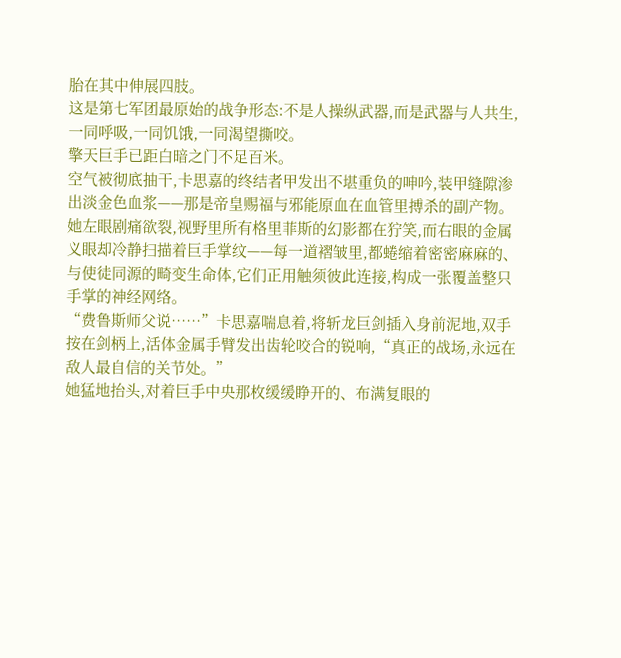胎在其中伸展四肢。
这是第七军团最原始的战争形态:不是人操纵武器,而是武器与人共生,一同呼吸,一同饥饿,一同渴望撕咬。
擎天巨手已距白暗之门不足百米。
空气被彻底抽干,卡思嘉的终结者甲发出不堪重负的呻吟,装甲缝隙渗出淡金色血浆——那是帝皇赐福与邪能原血在血管里搏杀的副产物。她左眼剧痛欲裂,视野里所有格里菲斯的幻影都在狞笑,而右眼的金属义眼却冷静扫描着巨手掌纹——每一道褶皱里,都蜷缩着密密麻麻的、与使徒同源的畸变生命体,它们正用触须彼此连接,构成一张覆盖整只手掌的神经网络。
“费鲁斯师父说……”卡思嘉喘息着,将斩龙巨剑插入身前泥地,双手按在剑柄上,活体金属手臂发出齿轮咬合的锐响,“真正的战场,永远在敌人最自信的关节处。”
她猛地抬头,对着巨手中央那枚缓缓睁开的、布满复眼的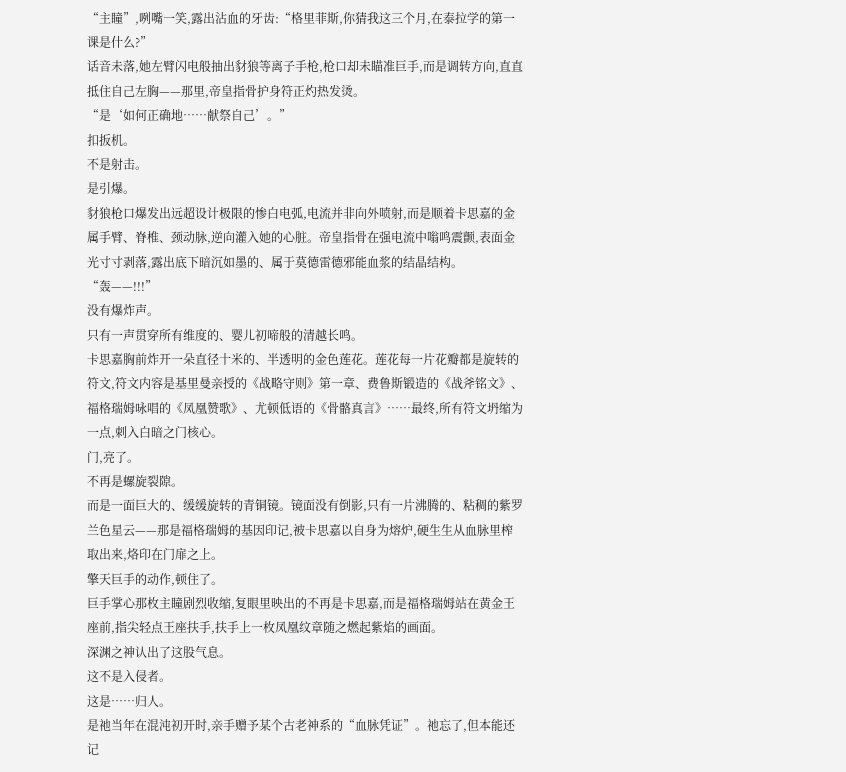“主瞳”,咧嘴一笑,露出沾血的牙齿:“格里菲斯,你猜我这三个月,在泰拉学的第一课是什么?”
话音未落,她左臂闪电般抽出豺狼等离子手枪,枪口却未瞄准巨手,而是调转方向,直直抵住自己左胸——那里,帝皇指骨护身符正灼热发烫。
“是‘如何正确地……献祭自己’。”
扣扳机。
不是射击。
是引爆。
豺狼枪口爆发出远超设计极限的惨白电弧,电流并非向外喷射,而是顺着卡思嘉的金属手臂、脊椎、颈动脉,逆向灌入她的心脏。帝皇指骨在强电流中嗡鸣震颤,表面金光寸寸剥落,露出底下暗沉如墨的、属于莫德雷德邪能血浆的结晶结构。
“轰——!!!”
没有爆炸声。
只有一声贯穿所有维度的、婴儿初啼般的清越长鸣。
卡思嘉胸前炸开一朵直径十米的、半透明的金色莲花。莲花每一片花瓣都是旋转的符文,符文内容是基里曼亲授的《战略守则》第一章、费鲁斯锻造的《战斧铭文》、福格瑞姆咏唱的《凤凰赞歌》、尤顿低语的《骨骼真言》……最终,所有符文坍缩为一点,刺入白暗之门核心。
门,亮了。
不再是螺旋裂隙。
而是一面巨大的、缓缓旋转的青铜镜。镜面没有倒影,只有一片沸腾的、粘稠的紫罗兰色星云——那是福格瑞姆的基因印记,被卡思嘉以自身为熔炉,硬生生从血脉里榨取出来,烙印在门扉之上。
擎天巨手的动作,顿住了。
巨手掌心那枚主瞳剧烈收缩,复眼里映出的不再是卡思嘉,而是福格瑞姆站在黄金王座前,指尖轻点王座扶手,扶手上一枚凤凰纹章随之燃起紫焰的画面。
深渊之神认出了这股气息。
这不是入侵者。
这是……归人。
是祂当年在混沌初开时,亲手赠予某个古老神系的“血脉凭证”。祂忘了,但本能还记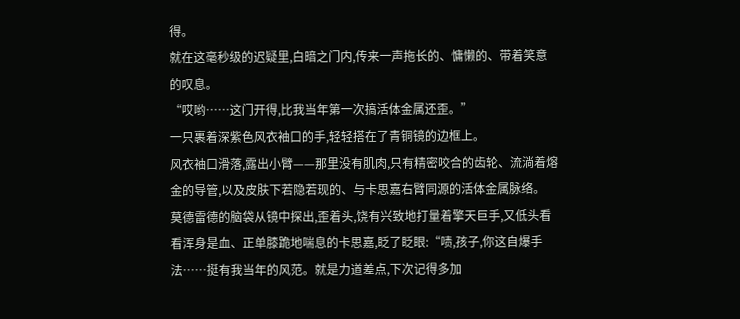得。
就在这毫秒级的迟疑里,白暗之门内,传来一声拖长的、慵懒的、带着笑意的叹息。
“哎哟……这门开得,比我当年第一次搞活体金属还歪。”
一只裹着深紫色风衣袖口的手,轻轻搭在了青铜镜的边框上。
风衣袖口滑落,露出小臂——那里没有肌肉,只有精密咬合的齿轮、流淌着熔金的导管,以及皮肤下若隐若现的、与卡思嘉右臂同源的活体金属脉络。
莫德雷德的脑袋从镜中探出,歪着头,饶有兴致地打量着擎天巨手,又低头看看浑身是血、正单膝跪地喘息的卡思嘉,眨了眨眼:“啧,孩子,你这自爆手法……挺有我当年的风范。就是力道差点,下次记得多加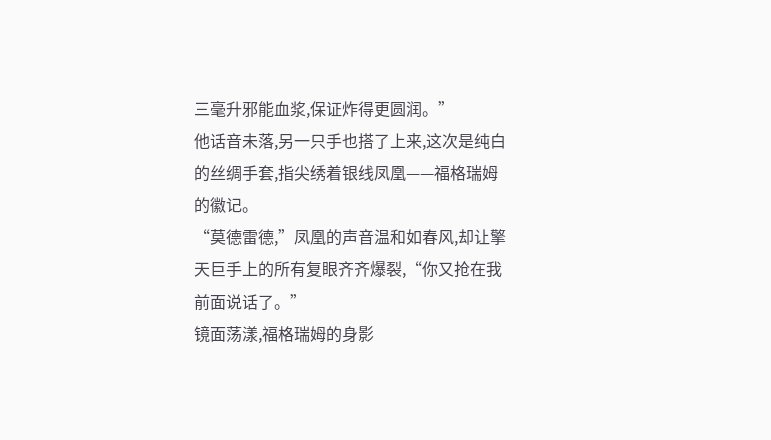三毫升邪能血浆,保证炸得更圆润。”
他话音未落,另一只手也搭了上来,这次是纯白的丝绸手套,指尖绣着银线凤凰——福格瑞姆的徽记。
“莫德雷德,”凤凰的声音温和如春风,却让擎天巨手上的所有复眼齐齐爆裂,“你又抢在我前面说话了。”
镜面荡漾,福格瑞姆的身影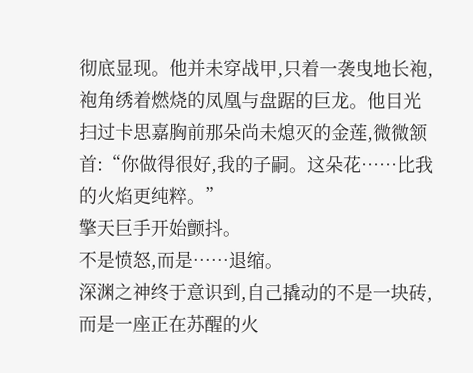彻底显现。他并未穿战甲,只着一袭曳地长袍,袍角绣着燃烧的凤凰与盘踞的巨龙。他目光扫过卡思嘉胸前那朵尚未熄灭的金莲,微微颔首:“你做得很好,我的子嗣。这朵花……比我的火焰更纯粹。”
擎天巨手开始颤抖。
不是愤怒,而是……退缩。
深渊之神终于意识到,自己撬动的不是一块砖,而是一座正在苏醒的火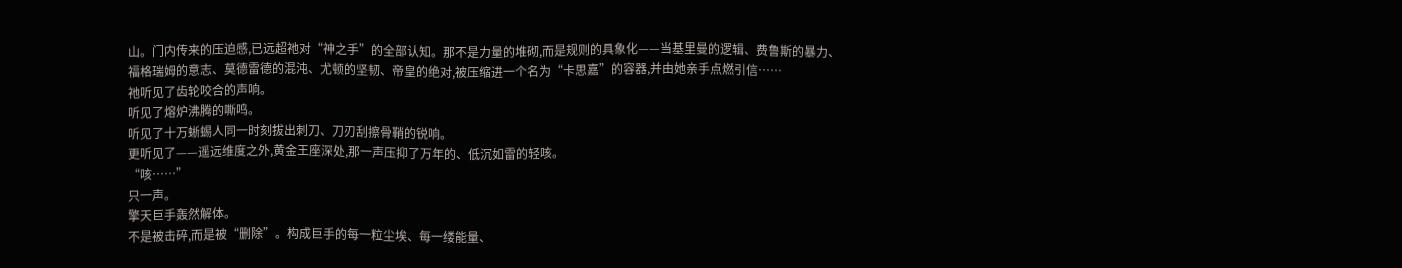山。门内传来的压迫感,已远超祂对“神之手”的全部认知。那不是力量的堆砌,而是规则的具象化——当基里曼的逻辑、费鲁斯的暴力、福格瑞姆的意志、莫德雷德的混沌、尤顿的坚韧、帝皇的绝对,被压缩进一个名为“卡思嘉”的容器,并由她亲手点燃引信……
祂听见了齿轮咬合的声响。
听见了熔炉沸腾的嘶鸣。
听见了十万蜥蜴人同一时刻拔出刺刀、刀刃刮擦骨鞘的锐响。
更听见了——遥远维度之外,黄金王座深处,那一声压抑了万年的、低沉如雷的轻咳。
“咳……”
只一声。
擎天巨手轰然解体。
不是被击碎,而是被“删除”。构成巨手的每一粒尘埃、每一缕能量、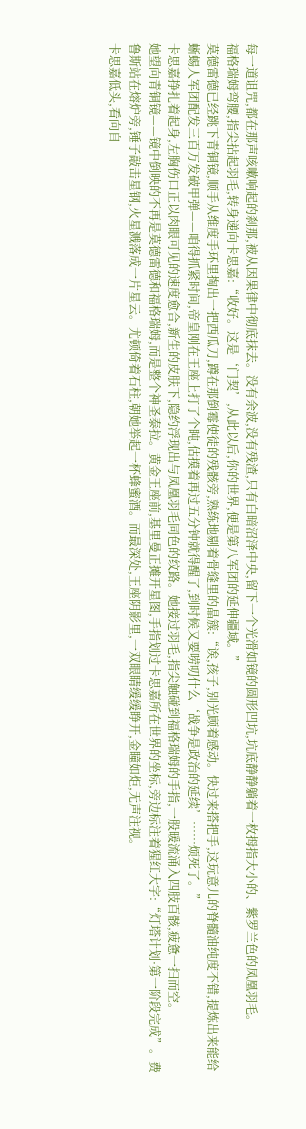每一道诅咒,都在那声咳嗽响起的刹那,被从因果律中彻底抹去。没有余波,没有残渣,只有白暗沼泽中央,留下一个光滑如镜的圆形凹坑,坑底静静躺着一枚拇指大小的、紫罗兰色的凤凰羽毛。
福格瑞姆弯腰,指尖拈起羽毛,转身递向卡思嘉:“收好。这是‘门契’,从此以后,你的世界,便是第八军团的延伸疆域。”
莫德雷德已经跳下青铜镜,顺手从维度手环里掏出一把西瓜刀,蹲在那倒霉使徒的残骸旁,熟练地剔着骨缝里的晶簇:“诶,孩子,别光顾着感动。快过来搭把手,这玩意儿的脊髓油纯度不错,提炼出来能给蜥蜴人军团配发三百万发破甲弹——咱得抓紧时间,帝皇刚在王座上打了个盹,估摸着再过五分钟就得醒了,到时候又要唠叨什么‘战争是政治的延续’……烦死了。”
卡思嘉挣扎着起身,左胸伤口正以肉眼可见的速度愈合,新生的皮肤下,隐约浮现出与凤凰羽毛同色的纹路。她接过羽毛,指尖触碰到福格瑞姆的手指,一股暖流涌入四肢百骸,疲惫一扫而空。
她望向青铜镜——镜中倒映的不再是莫德雷德和福格瑞姆,而是整个神圣泰拉。黄金王座前,基里曼正摊开星图,手指划过卡思嘉所在世界的坐标,旁边标注着猩红大字:“灯塔计划·第一阶段完成”。费鲁斯站在熔炉旁,锤子敲击星钢,火星溅落成一片星云。尤顿倚着石柱,朝她举起一杯蜂蜜酒。而最深处,王座阴影里,一双眼睛缓缓睁开,金瞳如炬,无声注视。
卡思嘉低头,看向自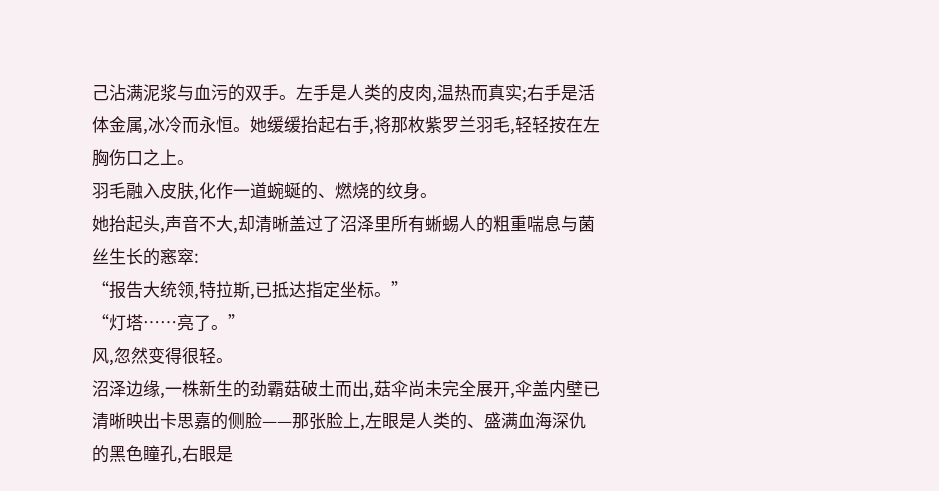己沾满泥浆与血污的双手。左手是人类的皮肉,温热而真实;右手是活体金属,冰冷而永恒。她缓缓抬起右手,将那枚紫罗兰羽毛,轻轻按在左胸伤口之上。
羽毛融入皮肤,化作一道蜿蜒的、燃烧的纹身。
她抬起头,声音不大,却清晰盖过了沼泽里所有蜥蜴人的粗重喘息与菌丝生长的窸窣:
“报告大统领,特拉斯,已抵达指定坐标。”
“灯塔……亮了。”
风,忽然变得很轻。
沼泽边缘,一株新生的劲霸菇破土而出,菇伞尚未完全展开,伞盖内壁已清晰映出卡思嘉的侧脸——那张脸上,左眼是人类的、盛满血海深仇的黑色瞳孔,右眼是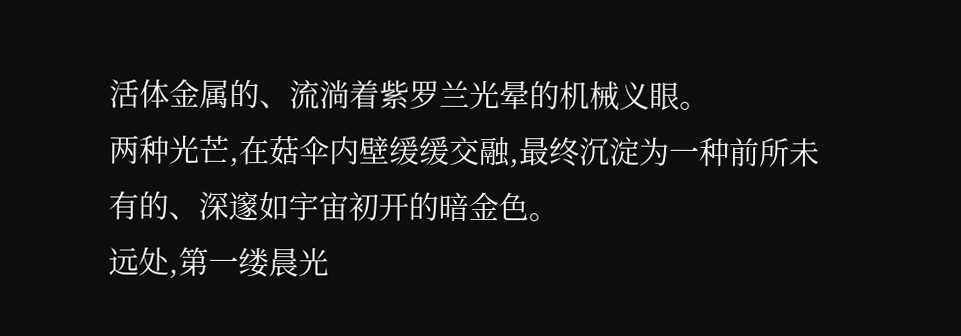活体金属的、流淌着紫罗兰光晕的机械义眼。
两种光芒,在菇伞内壁缓缓交融,最终沉淀为一种前所未有的、深邃如宇宙初开的暗金色。
远处,第一缕晨光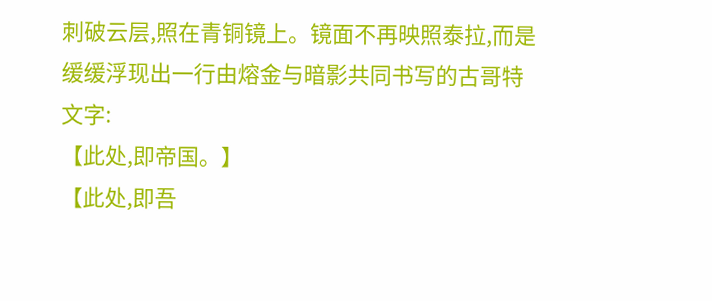刺破云层,照在青铜镜上。镜面不再映照泰拉,而是缓缓浮现出一行由熔金与暗影共同书写的古哥特文字:
【此处,即帝国。】
【此处,即吾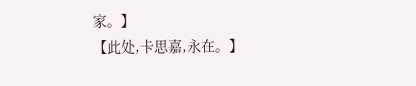家。】
【此处,卡思嘉,永在。】